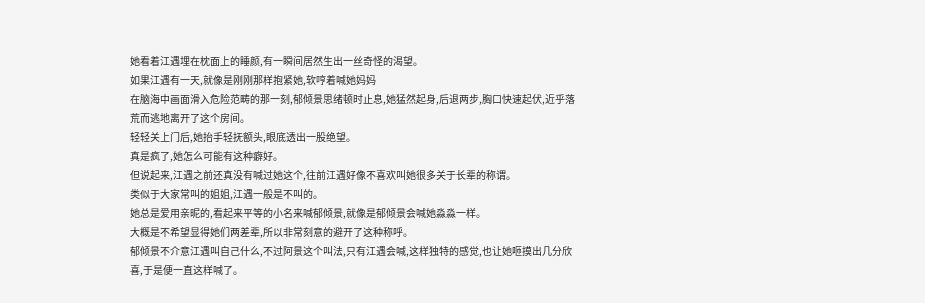她看着江遇埋在枕面上的睡颜,有一瞬间居然生出一丝奇怪的渴望。
如果江遇有一天,就像是刚刚那样抱紧她,软哼着喊她妈妈
在脑海中画面滑入危险范畴的那一刻,郁倾景思绪顿时止息,她猛然起身,后退两步,胸口快速起伏,近乎落荒而逃地离开了这个房间。
轻轻关上门后,她抬手轻抚额头,眼底透出一股绝望。
真是疯了,她怎么可能有这种癖好。
但说起来,江遇之前还真没有喊过她这个,往前江遇好像不喜欢叫她很多关于长辈的称谓。
类似于大家常叫的姐姐,江遇一般是不叫的。
她总是爱用亲昵的,看起来平等的小名来喊郁倾景,就像是郁倾景会喊她淼淼一样。
大概是不希望显得她们两差辈,所以非常刻意的避开了这种称呼。
郁倾景不介意江遇叫自己什么,不过阿景这个叫法,只有江遇会喊,这样独特的感觉,也让她咂摸出几分欣喜,于是便一直这样喊了。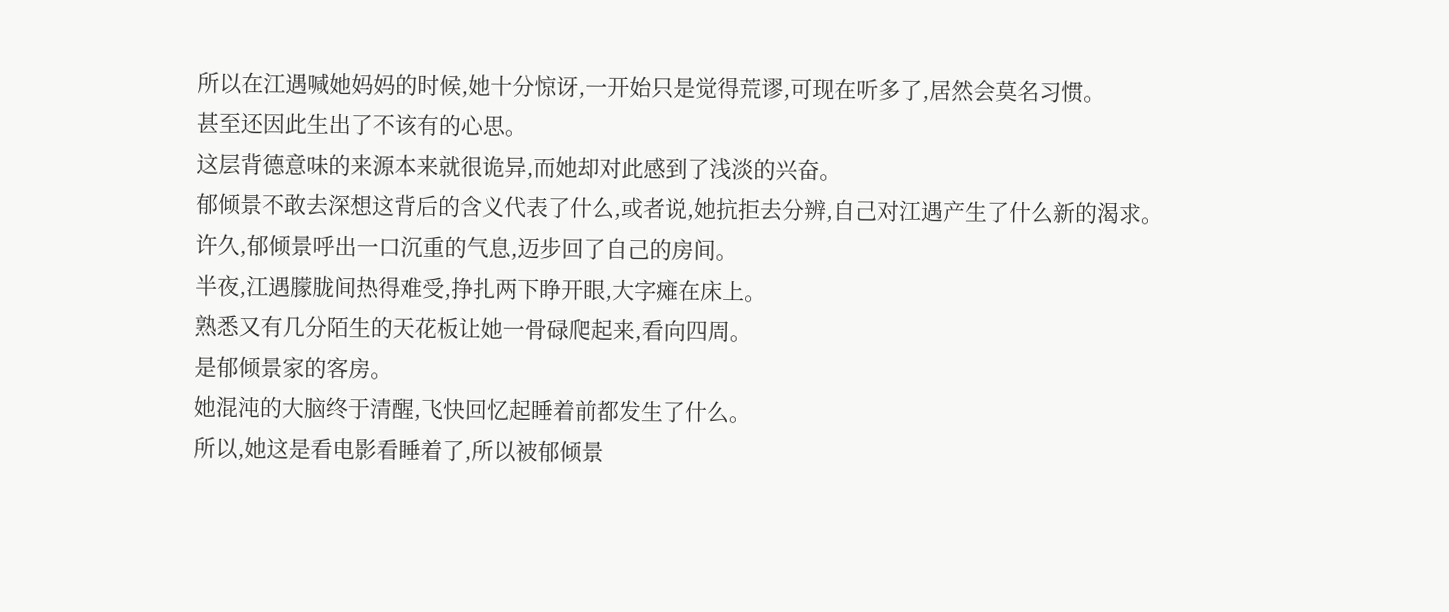所以在江遇喊她妈妈的时候,她十分惊讶,一开始只是觉得荒谬,可现在听多了,居然会莫名习惯。
甚至还因此生出了不该有的心思。
这层背德意味的来源本来就很诡异,而她却对此感到了浅淡的兴奋。
郁倾景不敢去深想这背后的含义代表了什么,或者说,她抗拒去分辨,自己对江遇产生了什么新的渴求。
许久,郁倾景呼出一口沉重的气息,迈步回了自己的房间。
半夜,江遇朦胧间热得难受,挣扎两下睁开眼,大字瘫在床上。
熟悉又有几分陌生的天花板让她一骨碌爬起来,看向四周。
是郁倾景家的客房。
她混沌的大脑终于清醒,飞快回忆起睡着前都发生了什么。
所以,她这是看电影看睡着了,所以被郁倾景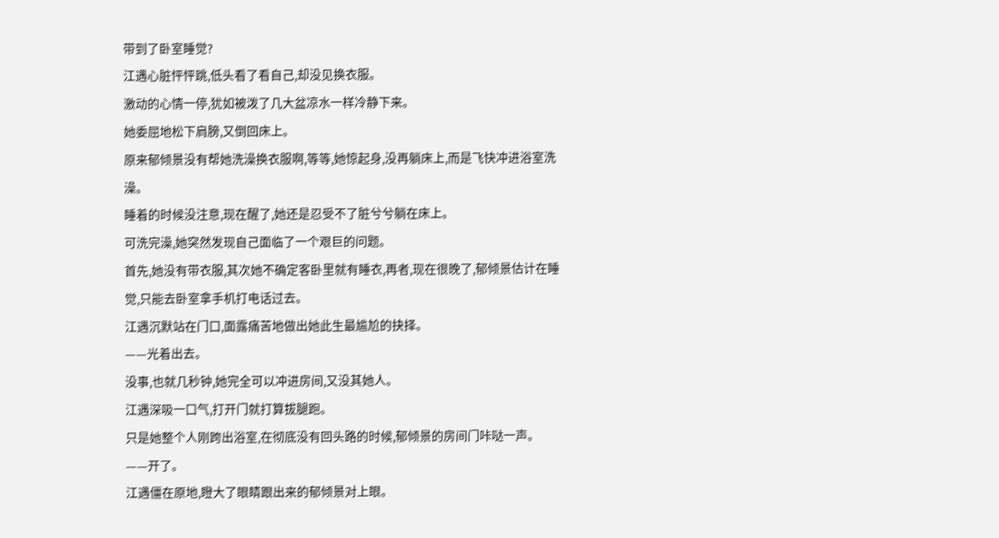带到了卧室睡觉?
江遇心脏怦怦跳,低头看了看自己,却没见换衣服。
激动的心情一停,犹如被泼了几大盆凉水一样冷静下来。
她委屈地松下肩膀,又倒回床上。
原来郁倾景没有帮她洗澡换衣服啊,等等,她惊起身,没再躺床上,而是飞快冲进浴室洗澡。
睡着的时候没注意,现在醒了,她还是忍受不了脏兮兮躺在床上。
可洗完澡,她突然发现自己面临了一个艰巨的问题。
首先,她没有带衣服,其次她不确定客卧里就有睡衣,再者,现在很晚了,郁倾景估计在睡觉,只能去卧室拿手机打电话过去。
江遇沉默站在门口,面露痛苦地做出她此生最尴尬的抉择。
——光着出去。
没事,也就几秒钟,她完全可以冲进房间,又没其她人。
江遇深吸一口气,打开门就打算拔腿跑。
只是她整个人刚跨出浴室,在彻底没有回头路的时候,郁倾景的房间门咔哒一声。
——开了。
江遇僵在原地,瞪大了眼睛跟出来的郁倾景对上眼。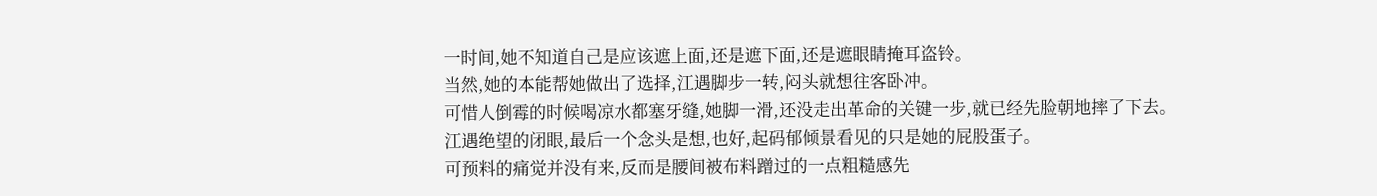一时间,她不知道自己是应该遮上面,还是遮下面,还是遮眼睛掩耳盗铃。
当然,她的本能帮她做出了选择,江遇脚步一转,闷头就想往客卧冲。
可惜人倒霉的时候喝凉水都塞牙缝,她脚一滑,还没走出革命的关键一步,就已经先脸朝地摔了下去。
江遇绝望的闭眼,最后一个念头是想,也好,起码郁倾景看见的只是她的屁股蛋子。
可预料的痛觉并没有来,反而是腰间被布料蹭过的一点粗糙感先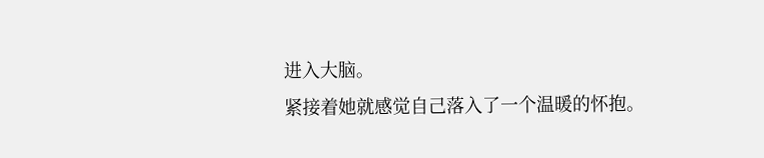进入大脑。
紧接着她就感觉自己落入了一个温暖的怀抱。